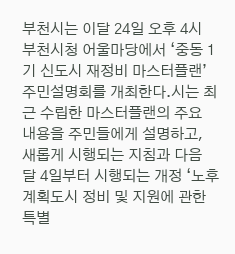부천시는 이달 24일 오후 4시 부천시청 어울마당에서 ‘중동 1기 신도시 재정비 마스터플랜’ 주민설명회를 개최한다.시는 최근 수립한 마스터플랜의 주요 내용을 주민들에게 설명하고, 새롭게 시행되는 지침과 다음 달 4일부터 시행되는 개정 ‘노후계획도시 정비 및 지원에 관한 특별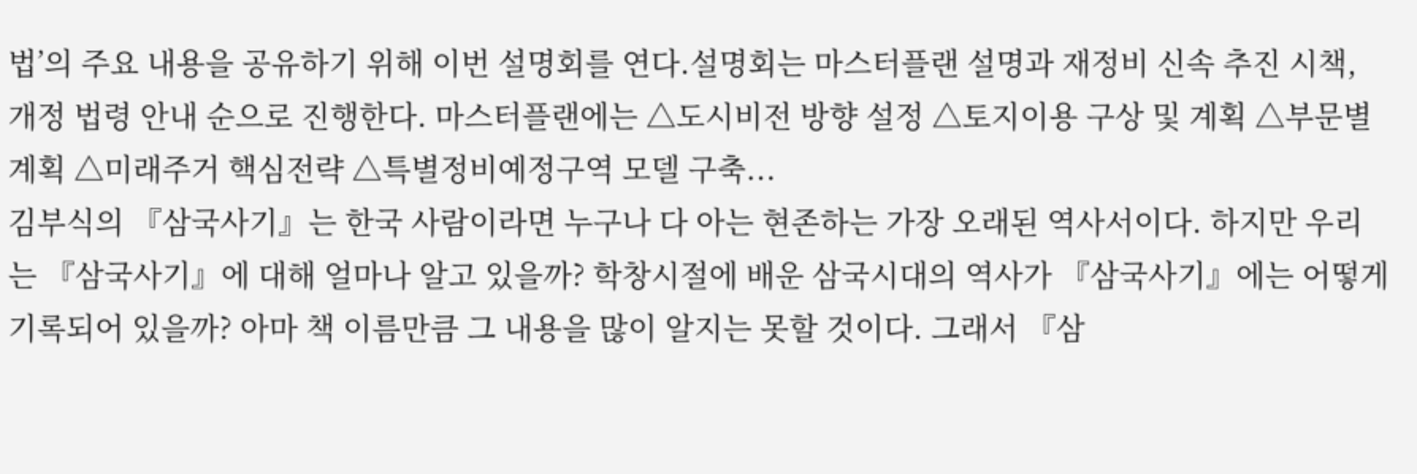법’의 주요 내용을 공유하기 위해 이번 설명회를 연다.설명회는 마스터플랜 설명과 재정비 신속 추진 시책, 개정 법령 안내 순으로 진행한다. 마스터플랜에는 △도시비전 방향 설정 △토지이용 구상 및 계획 △부문별 계획 △미래주거 핵심전략 △특별정비예정구역 모델 구축...
김부식의 『삼국사기』는 한국 사람이라면 누구나 다 아는 현존하는 가장 오래된 역사서이다. 하지만 우리는 『삼국사기』에 대해 얼마나 알고 있을까? 학창시절에 배운 삼국시대의 역사가 『삼국사기』에는 어떻게 기록되어 있을까? 아마 책 이름만큼 그 내용을 많이 알지는 못할 것이다. 그래서 『삼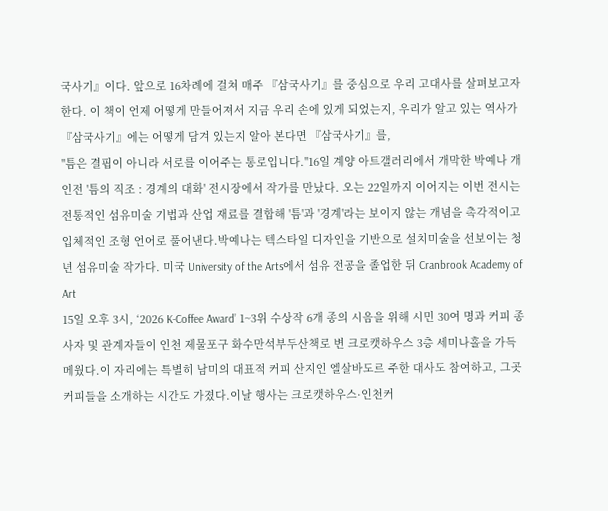국사기』이다. 앞으로 16차례에 걸쳐 매주 『삼국사기』를 중심으로 우리 고대사를 살펴보고자 한다. 이 책이 언제 어떻게 만들어져서 지금 우리 손에 있게 되었는지, 우리가 알고 있는 역사가 『삼국사기』에는 어떻게 담겨 있는지 알아 본다면 『삼국사기』를,
"틈은 결핍이 아니라 서로를 이어주는 통로입니다."16일 계양 아트갤러리에서 개막한 박예나 개인전 '틈의 직조 : 경계의 대화' 전시장에서 작가를 만났다. 오는 22일까지 이어지는 이번 전시는 전통적인 섬유미술 기법과 산업 재료를 결합해 '틈'과 '경계'라는 보이지 않는 개념을 촉각적이고 입체적인 조형 언어로 풀어낸다.박예나는 텍스타일 디자인을 기반으로 설치미술을 선보이는 청년 섬유미술 작가다. 미국 University of the Arts에서 섬유 전공을 졸업한 뒤 Cranbrook Academy of Art
15일 오후 3시, ‘2026 K-Coffee Award’ 1~3위 수상작 6개 종의 시음을 위해 시민 30여 명과 커피 종사자 및 관계자들이 인천 제물포구 화수만석부두산책로 변 크로캣하우스 3층 세미나홀을 가득 메웠다.이 자리에는 특별히 남미의 대표적 커피 산지인 엘살바도르 주한 대사도 참여하고, 그곳 커피들을 소개하는 시간도 가졌다.이날 행사는 크로캣하우스·인천커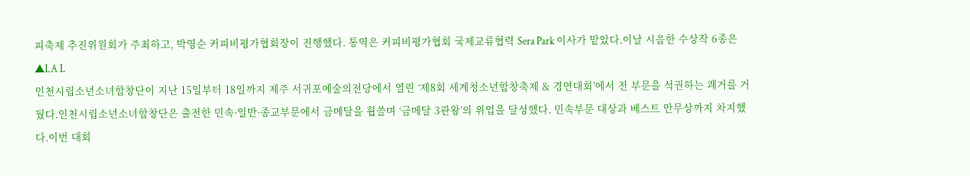피축제 추진위원회가 주최하고, 박영순 커피비평가협회장이 진행했다. 통역은 커피비평가협회 국제교류협력 Sera Park 이사가 맡았다.이날 시음한 수상작 6종은 ▲LA L
인천시립소년소녀합창단이 지난 15일부터 18일까지 제주 서귀포예술의전당에서 열린 ‘제8회 세계청소년합창축제 & 경연대회’에서 전 부문을 석권하는 쾌거를 거뒀다.인천시립소년소녀합창단은 출전한 민속·일반·종교부문에서 금메달을 휩쓸며 ‘금메달 3관왕’의 위업을 달성했다. 민속부문 대상과 베스트 안무상까지 차지했다.이번 대회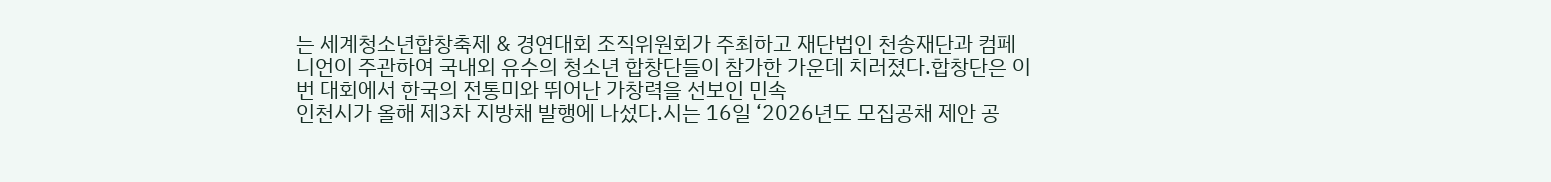는 세계청소년합창축제 & 경연대회 조직위원회가 주최하고 재단법인 천송재단과 컴페니언이 주관하여 국내외 유수의 청소년 합창단들이 참가한 가운데 치러졌다.합창단은 이번 대회에서 한국의 전통미와 뛰어난 가창력을 선보인 민속
인천시가 올해 제3차 지방채 발행에 나섰다.시는 16일 ‘2026년도 모집공채 제안 공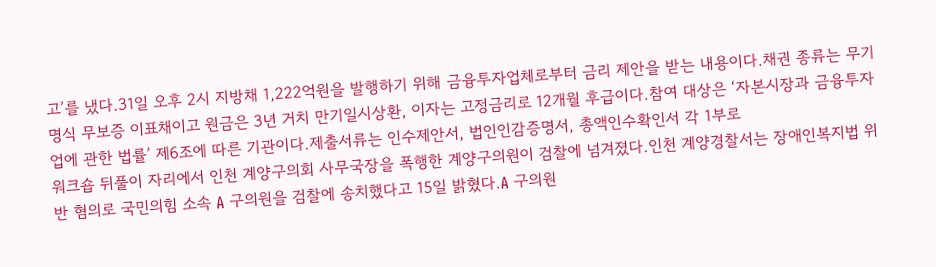고’를 냈다.31일 오후 2시 지방채 1,222억원을 발행하기 위해 금융투자업체로부터 금리 제안을 받는 내용이다.채권 종류는 무기명식 무보증 이표채이고 원금은 3년 거치 만기일시상환, 이자는 고정금리로 12개월 후급이다.참여 대상은 ‘자본시장과 금융투자업에 관한 법률’ 제6조에 따른 기관이다.제출서류는 인수제안서, 법인인감증명서, 총액인수확인서 각 1부로
워크숍 뒤풀이 자리에서 인천 계양구의회 사무국장을 폭행한 계양구의원이 검찰에 넘겨졌다.인천 계양경찰서는 장애인복지법 위반 혐의로 국민의힘 소속 A 구의원을 검찰에 송치했다고 15일 밝혔다.A 구의원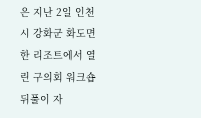은 지난 2일 인천시 강화군 화도면 한 리조트에서 열린 구의회 워크숍 뒤풀이 자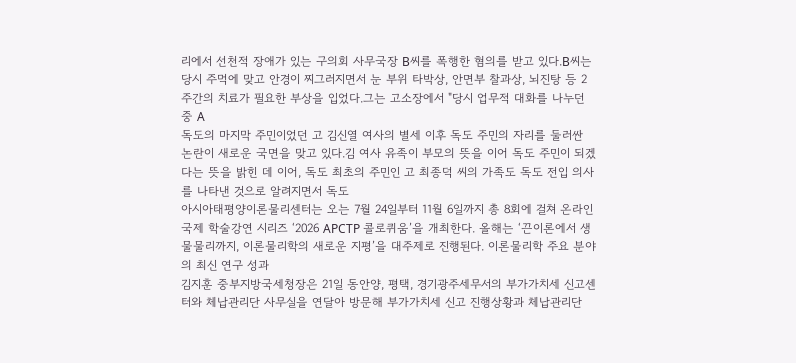리에서 선천적 장애가 있는 구의회 사무국장 B씨를 폭행한 혐의를 받고 있다.B씨는 당시 주먹에 맞고 안경이 찌그러지면서 눈 부위 타박상, 안면부 찰과상, 뇌진탕 등 2주간의 치료가 필요한 부상을 입었다.그는 고소장에서 "당시 업무적 대화를 나누던 중 A
독도의 마지막 주민이었던 고 김신열 여사의 별세 이후 독도 주민의 자리를 둘러싼 논란이 새로운 국면을 맞고 있다.김 여사 유족이 부모의 뜻을 이어 독도 주민이 되겠다는 뜻을 밝힌 데 이어, 독도 최초의 주민인 고 최종덕 씨의 가족도 독도 전입 의사를 나타낸 것으로 알려지면서 독도
아시아태평양이론물리센터는 오는 7월 24일부터 11월 6일까지 총 8회에 걸쳐 온라인 국제 학술강연 시리즈 ‘2026 APCTP 콜로퀴움’을 개최한다. 올해는 ‘끈이론에서 생물물리까지, 이론물리학의 새로운 지평’을 대주제로 진행된다. 이론물리학 주요 분야의 최신 연구 성과
김지훈 중부지방국세청장은 21일 동안양, 평택, 경기광주세무서의 부가가치세 신고센터와 체납관리단 사무실을 연달아 방문해 부가가치세 신고 진행상황과 체납관리단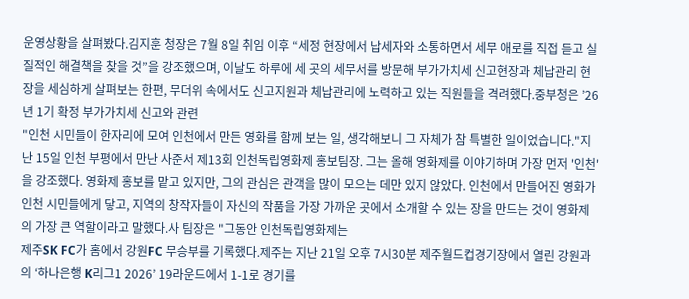운영상황을 살펴봤다.김지훈 청장은 7월 8일 취임 이후 “세정 현장에서 납세자와 소통하면서 세무 애로를 직접 듣고 실질적인 해결책을 찾을 것”을 강조했으며, 이날도 하루에 세 곳의 세무서를 방문해 부가가치세 신고현장과 체납관리 현장을 세심하게 살펴보는 한편, 무더위 속에서도 신고지원과 체납관리에 노력하고 있는 직원들을 격려했다.중부청은 ’26년 1기 확정 부가가치세 신고와 관련
"인천 시민들이 한자리에 모여 인천에서 만든 영화를 함께 보는 일, 생각해보니 그 자체가 참 특별한 일이었습니다."지난 15일 인천 부평에서 만난 사준서 제13회 인천독립영화제 홍보팀장. 그는 올해 영화제를 이야기하며 가장 먼저 '인천'을 강조했다. 영화제 홍보를 맡고 있지만, 그의 관심은 관객을 많이 모으는 데만 있지 않았다. 인천에서 만들어진 영화가 인천 시민들에게 닿고, 지역의 창작자들이 자신의 작품을 가장 가까운 곳에서 소개할 수 있는 장을 만드는 것이 영화제의 가장 큰 역할이라고 말했다.사 팀장은 "그동안 인천독립영화제는
제주SK FC가 홈에서 강원FC 무승부를 기록했다.제주는 지난 21일 오후 7시30분 제주월드컵경기장에서 열린 강원과의 ‘하나은행 K리그1 2026’ 19라운드에서 1-1로 경기를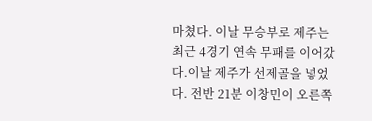마쳤다. 이날 무승부로 제주는 최근 4경기 연속 무패를 이어갔다.이날 제주가 선제골을 넣었다. 전반 21분 이창민이 오른쪽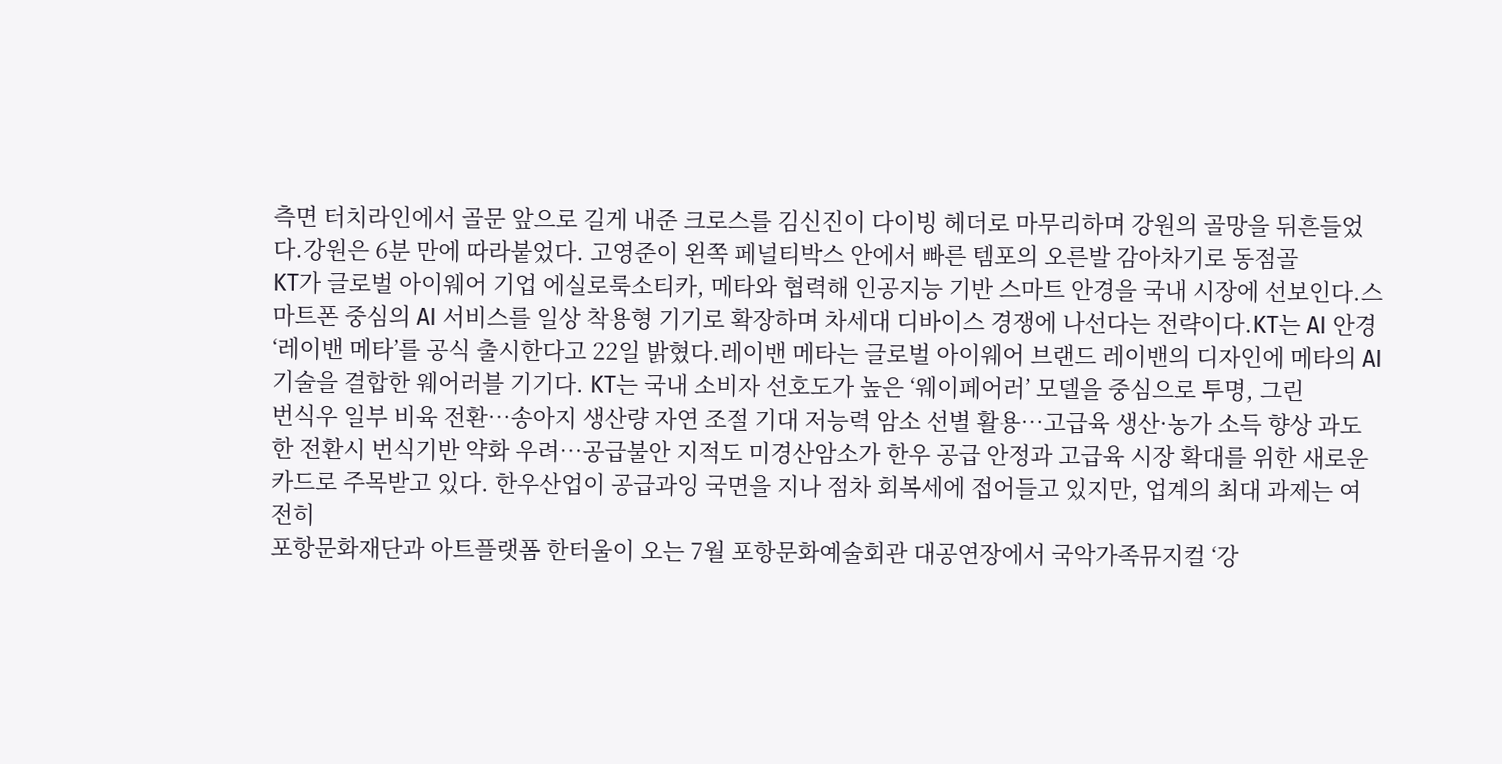측면 터치라인에서 골문 앞으로 길게 내준 크로스를 김신진이 다이빙 헤더로 마무리하며 강원의 골망을 뒤흔들었다.강원은 6분 만에 따라붙었다. 고영준이 왼쪽 페널티박스 안에서 빠른 템포의 오른발 감아차기로 동점골
KT가 글로벌 아이웨어 기업 에실로룩소티카, 메타와 협력해 인공지능 기반 스마트 안경을 국내 시장에 선보인다.스마트폰 중심의 AI 서비스를 일상 착용형 기기로 확장하며 차세대 디바이스 경쟁에 나선다는 전략이다.KT는 AI 안경 ‘레이밴 메타’를 공식 출시한다고 22일 밝혔다.레이밴 메타는 글로벌 아이웨어 브랜드 레이밴의 디자인에 메타의 AI 기술을 결합한 웨어러블 기기다. KT는 국내 소비자 선호도가 높은 ‘웨이페어러’ 모델을 중심으로 투명, 그린
번식우 일부 비육 전환…송아지 생산량 자연 조절 기대 저능력 암소 선별 활용…고급육 생산·농가 소득 향상 과도한 전환시 번식기반 약화 우려…공급불안 지적도 미경산암소가 한우 공급 안정과 고급육 시장 확대를 위한 새로운 카드로 주목받고 있다. 한우산업이 공급과잉 국면을 지나 점차 회복세에 접어들고 있지만, 업계의 최대 과제는 여전히
포항문화재단과 아트플랫폼 한터울이 오는 7월 포항문화예술회관 대공연장에서 국악가족뮤지컬 ‘강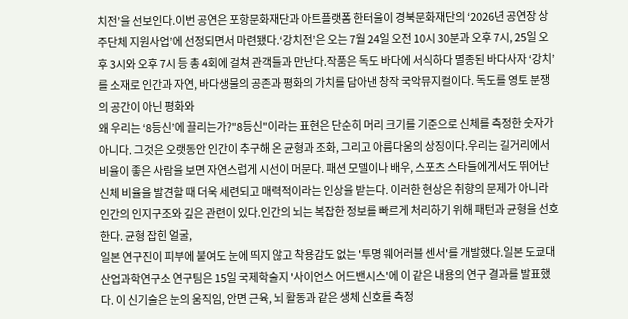치전’을 선보인다.이번 공연은 포항문화재단과 아트플랫폼 한터울이 경북문화재단의 ‘2026년 공연장 상주단체 지원사업’에 선정되면서 마련됐다.‘강치전’은 오는 7월 24일 오전 10시 30분과 오후 7시, 25일 오후 3시와 오후 7시 등 총 4회에 걸쳐 관객들과 만난다.작품은 독도 바다에 서식하다 멸종된 바다사자 ‘강치’를 소재로 인간과 자연, 바다생물의 공존과 평화의 가치를 담아낸 창작 국악뮤지컬이다. 독도를 영토 분쟁의 공간이 아닌 평화와
왜 우리는 ‘8등신’에 끌리는가?"8등신"이라는 표현은 단순히 머리 크기를 기준으로 신체를 측정한 숫자가 아니다. 그것은 오랫동안 인간이 추구해 온 균형과 조화, 그리고 아름다움의 상징이다.우리는 길거리에서 비율이 좋은 사람을 보면 자연스럽게 시선이 머문다. 패션 모델이나 배우, 스포츠 스타들에게서도 뛰어난 신체 비율을 발견할 때 더욱 세련되고 매력적이라는 인상을 받는다. 이러한 현상은 취향의 문제가 아니라 인간의 인지구조와 깊은 관련이 있다.인간의 뇌는 복잡한 정보를 빠르게 처리하기 위해 패턴과 균형을 선호한다. 균형 잡힌 얼굴,
일본 연구진이 피부에 붙여도 눈에 띄지 않고 착용감도 없는 '투명 웨어러블 센서'를 개발했다.일본 도쿄대 산업과학연구소 연구팀은 15일 국제학술지 '사이언스 어드밴시스'에 이 같은 내용의 연구 결과를 발표했다. 이 신기술은 눈의 움직임, 안면 근육, 뇌 활동과 같은 생체 신호를 측정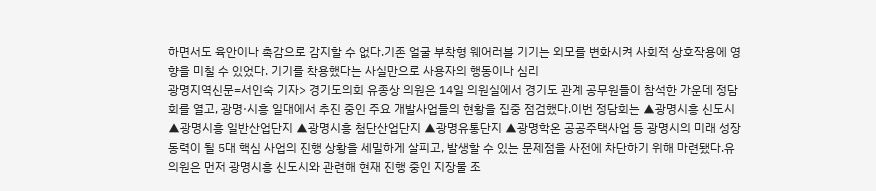하면서도 육안이나 촉감으로 감지할 수 없다.기존 얼굴 부착형 웨어러블 기기는 외모를 변화시켜 사회적 상호작용에 영향을 미칠 수 있었다. 기기를 착용했다는 사실만으로 사용자의 행동이나 심리
광명지역신문=서인숙 기자> 경기도의회 유종상 의원은 14일 의원실에서 경기도 관계 공무원들이 참석한 가운데 정담회를 열고, 광명·시흥 일대에서 추진 중인 주요 개발사업들의 현황을 집중 점검했다.이번 정담회는 ▲광명시흥 신도시 ▲광명시흥 일반산업단지 ▲광명시흥 첨단산업단지 ▲광명유통단지 ▲광명학온 공공주택사업 등 광명시의 미래 성장 동력이 될 5대 핵심 사업의 진행 상황을 세밀하게 살피고, 발생할 수 있는 문제점을 사전에 차단하기 위해 마련됐다.유 의원은 먼저 광명시흥 신도시와 관련해 현재 진행 중인 지장물 조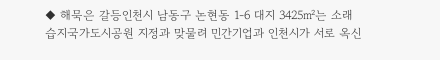◆ 해묵은 갈등인천시 남동구 논현동 1-6 대지 3425㎡는 소래습지국가도시공원 지정과 맞물려 민간기업과 인천시가 서로 옥신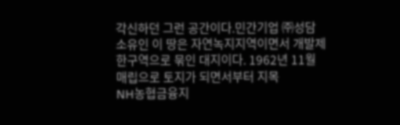각신하던 그런 공간이다.민간기업 ㈜성담 소유인 이 땅은 자연녹지지역이면서 개발제한구역으로 묶인 대지이다. 1962년 11월 매립으로 토지가 되면서부터 지목
NH농협금융지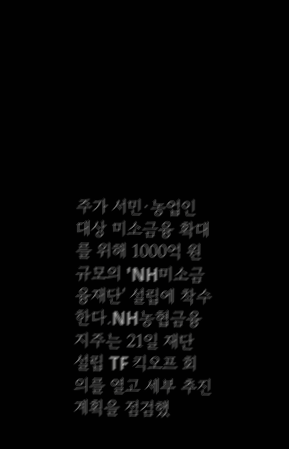주가 서민·농업인 대상 미소금융 확대를 위해 1000억 원 규모의 'NH미소금융재단' 설립에 착수한다.NH농협금융지주는 21일 재단 설립 TF 킥오프 회의를 열고 세부 추진 계획을 점검했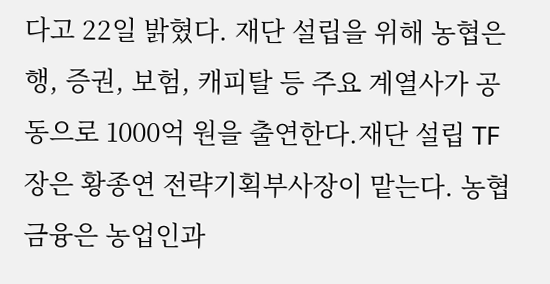다고 22일 밝혔다. 재단 설립을 위해 농협은행, 증권, 보험, 캐피탈 등 주요 계열사가 공동으로 1000억 원을 출연한다.재단 설립 TF장은 황종연 전략기획부사장이 맡는다. 농협금융은 농업인과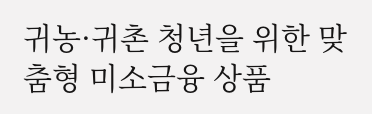귀농·귀촌 청년을 위한 맞춤형 미소금융 상품